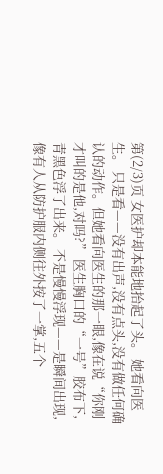第(2/3)页 女医护却本能地抬起了头。 她看向医生。 只是看——没有出声,没有点头,没有做任何确认的动作。但她看向医生的那一眼,像在说“你刚才叫的是他,对吗?” 医生胸口的“一号”胶布下,青黑色浮了出来。 不是慢慢浮现——是瞬间出现,像有人从防护服内侧往外按了一掌,五个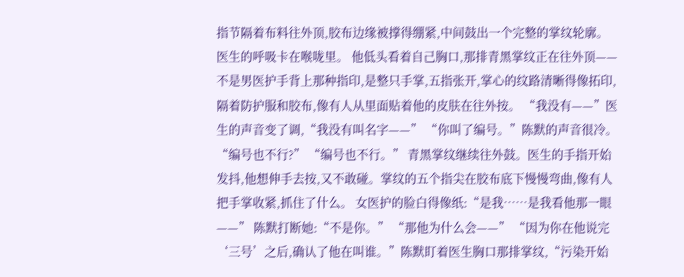指节隔着布料往外顶,胶布边缘被撑得绷紧,中间鼓出一个完整的掌纹轮廓。 医生的呼吸卡在喉咙里。 他低头看着自己胸口,那排青黑掌纹正在往外顶——不是男医护手背上那种指印,是整只手掌,五指张开,掌心的纹路清晰得像拓印,隔着防护服和胶布,像有人从里面贴着他的皮肤在往外按。 “我没有——”医生的声音变了调,“我没有叫名字——” “你叫了编号。”陈默的声音很冷。 “编号也不行?” “编号也不行。” 青黑掌纹继续往外鼓。医生的手指开始发抖,他想伸手去按,又不敢碰。掌纹的五个指尖在胶布底下慢慢弯曲,像有人把手掌收紧,抓住了什么。 女医护的脸白得像纸:“是我……是我看他那一眼——” 陈默打断她:“不是你。” “那他为什么会——” “因为你在他说完‘三号’之后,确认了他在叫谁。”陈默盯着医生胸口那排掌纹,“污染开始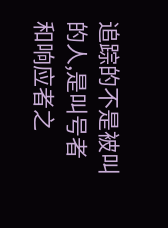追踪的不是被叫的人,是叫号者和响应者之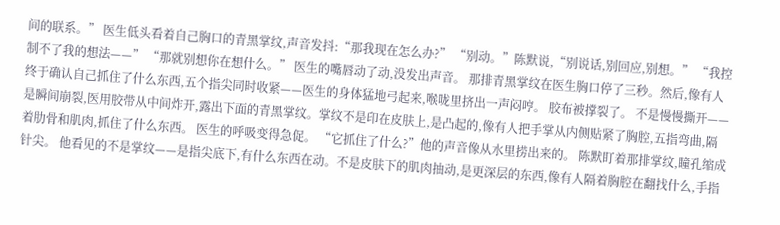间的联系。” 医生低头看着自己胸口的青黑掌纹,声音发抖:“那我现在怎么办?” “别动。”陈默说,“别说话,别回应,别想。” “我控制不了我的想法——” “那就别想你在想什么。” 医生的嘴唇动了动,没发出声音。 那排青黑掌纹在医生胸口停了三秒。然后,像有人终于确认自己抓住了什么东西,五个指尖同时收紧——医生的身体猛地弓起来,喉咙里挤出一声闷哼。 胶布被撑裂了。 不是慢慢撕开——是瞬间崩裂,医用胶带从中间炸开,露出下面的青黑掌纹。掌纹不是印在皮肤上,是凸起的,像有人把手掌从内侧贴紧了胸腔,五指弯曲,隔着肋骨和肌肉,抓住了什么东西。 医生的呼吸变得急促。 “它抓住了什么?”他的声音像从水里捞出来的。 陈默盯着那排掌纹,瞳孔缩成针尖。 他看见的不是掌纹——是指尖底下,有什么东西在动。不是皮肤下的肌肉抽动,是更深层的东西,像有人隔着胸腔在翻找什么,手指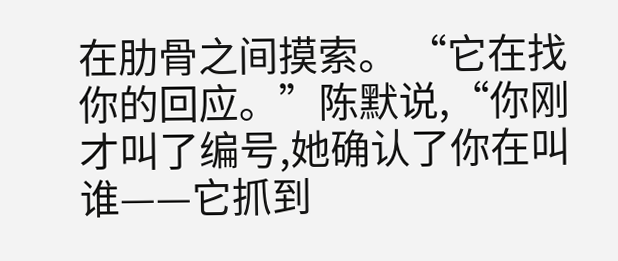在肋骨之间摸索。 “它在找你的回应。”陈默说,“你刚才叫了编号,她确认了你在叫谁——它抓到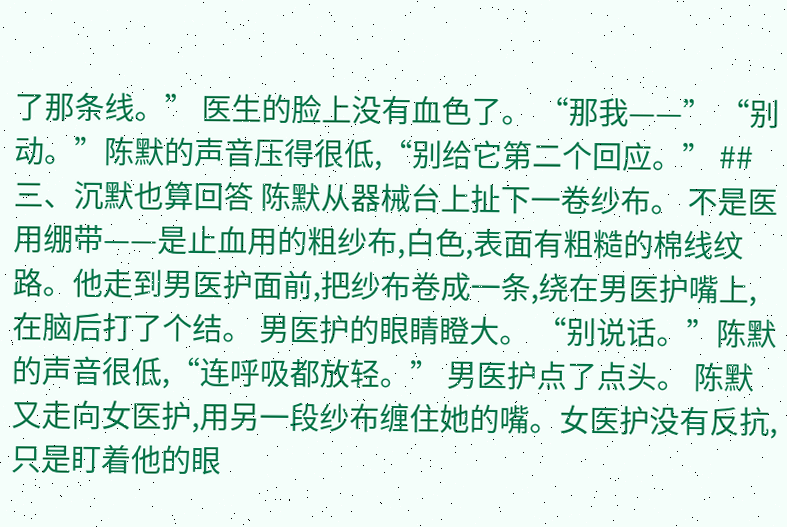了那条线。” 医生的脸上没有血色了。 “那我——” “别动。”陈默的声音压得很低,“别给它第二个回应。” ## 三、沉默也算回答 陈默从器械台上扯下一卷纱布。 不是医用绷带——是止血用的粗纱布,白色,表面有粗糙的棉线纹路。他走到男医护面前,把纱布卷成一条,绕在男医护嘴上,在脑后打了个结。 男医护的眼睛瞪大。 “别说话。”陈默的声音很低,“连呼吸都放轻。” 男医护点了点头。 陈默又走向女医护,用另一段纱布缠住她的嘴。女医护没有反抗,只是盯着他的眼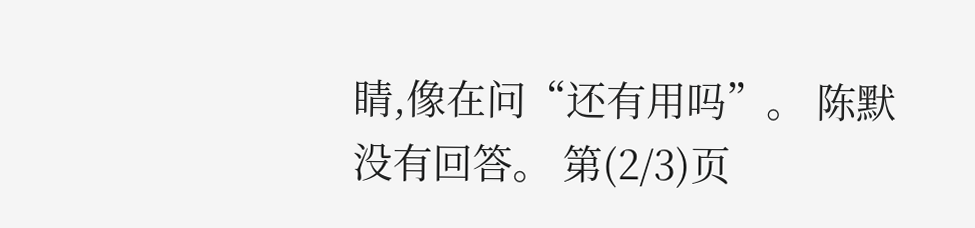睛,像在问“还有用吗”。 陈默没有回答。 第(2/3)页